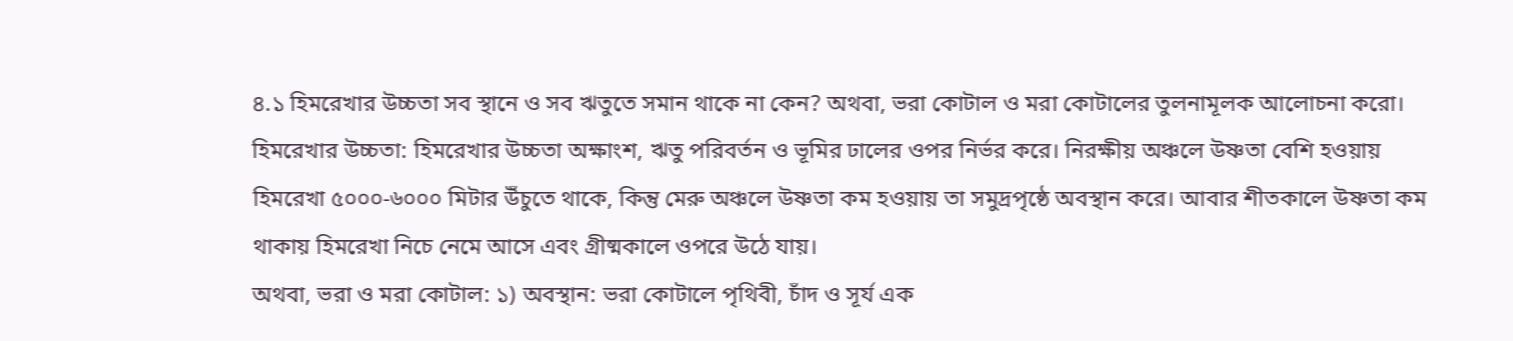৪.১ হিমরেখার উচ্চতা সব স্থানে ও সব ঋতুতে সমান থাকে না কেন? অথবা, ভরা কোটাল ও মরা কোটালের তুলনামূলক আলোচনা করো।
হিমরেখার উচ্চতা: হিমরেখার উচ্চতা অক্ষাংশ, ঋতু পরিবর্তন ও ভূমির ঢালের ওপর নির্ভর করে। নিরক্ষীয় অঞ্চলে উষ্ণতা বেশি হওয়ায় হিমরেখা ৫০০০-৬০০০ মিটার উঁচুতে থাকে, কিন্তু মেরু অঞ্চলে উষ্ণতা কম হওয়ায় তা সমুদ্রপৃষ্ঠে অবস্থান করে। আবার শীতকালে উষ্ণতা কম থাকায় হিমরেখা নিচে নেমে আসে এবং গ্রীষ্মকালে ওপরে উঠে যায়।
অথবা, ভরা ও মরা কোটাল: ১) অবস্থান: ভরা কোটালে পৃথিবী, চাঁদ ও সূর্য এক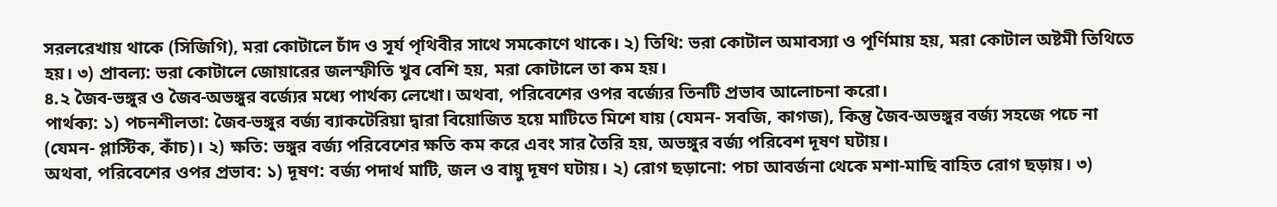সরলরেখায় থাকে (সিজিগি), মরা কোটালে চাঁদ ও সূর্য পৃথিবীর সাথে সমকোণে থাকে। ২) তিথি: ভরা কোটাল অমাবস্যা ও পূর্ণিমায় হয়, মরা কোটাল অষ্টমী তিথিতে হয়। ৩) প্রাবল্য: ভরা কোটালে জোয়ারের জলস্ফীতি খুব বেশি হয়, মরা কোটালে তা কম হয়।
৪.২ জৈব-ভঙ্গুর ও জৈব-অভঙ্গুর বর্জ্যের মধ্যে পার্থক্য লেখো। অথবা, পরিবেশের ওপর বর্জ্যের তিনটি প্রভাব আলোচনা করো।
পার্থক্য: ১) পচনশীলতা: জৈব-ভঙ্গুর বর্জ্য ব্যাকটেরিয়া দ্বারা বিয়োজিত হয়ে মাটিতে মিশে যায় (যেমন- সবজি, কাগজ), কিন্তু জৈব-অভঙ্গুর বর্জ্য সহজে পচে না (যেমন- প্লাস্টিক, কাঁচ)। ২) ক্ষতি: ভঙ্গুর বর্জ্য পরিবেশের ক্ষতি কম করে এবং সার তৈরি হয়, অভঙ্গুর বর্জ্য পরিবেশ দূষণ ঘটায়।
অথবা, পরিবেশের ওপর প্রভাব: ১) দূষণ: বর্জ্য পদার্থ মাটি, জল ও বায়ু দূষণ ঘটায়। ২) রোগ ছড়ানো: পচা আবর্জনা থেকে মশা-মাছি বাহিত রোগ ছড়ায়। ৩)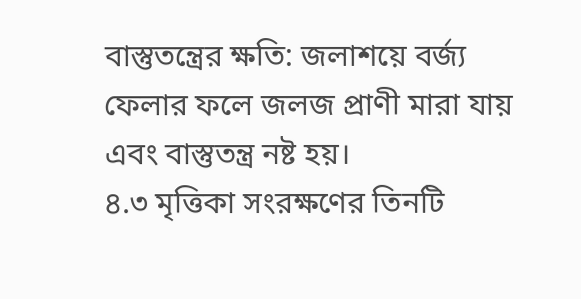বাস্তুতন্ত্রের ক্ষতি: জলাশয়ে বর্জ্য ফেলার ফলে জলজ প্রাণী মারা যায় এবং বাস্তুতন্ত্র নষ্ট হয়।
৪.৩ মৃত্তিকা সংরক্ষণের তিনটি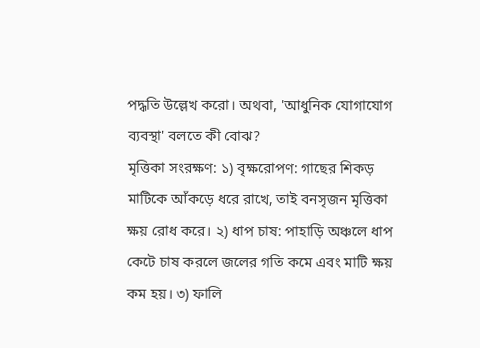পদ্ধতি উল্লেখ করো। অথবা, 'আধুনিক যোগাযোগ ব্যবস্থা' বলতে কী বোঝ?
মৃত্তিকা সংরক্ষণ: ১) বৃক্ষরোপণ: গাছের শিকড় মাটিকে আঁকড়ে ধরে রাখে, তাই বনসৃজন মৃত্তিকা ক্ষয় রোধ করে। ২) ধাপ চাষ: পাহাড়ি অঞ্চলে ধাপ কেটে চাষ করলে জলের গতি কমে এবং মাটি ক্ষয় কম হয়। ৩) ফালি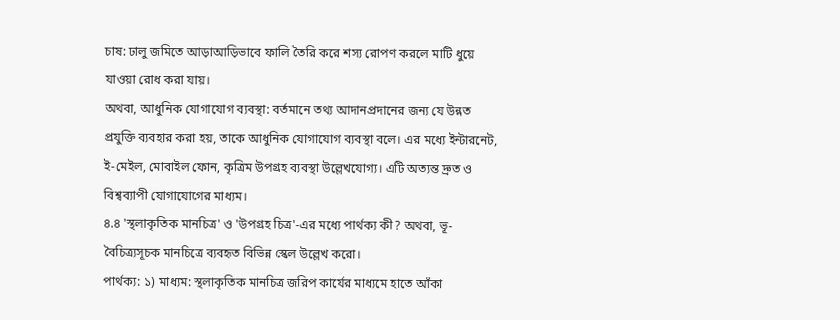চাষ: ঢালু জমিতে আড়াআড়িভাবে ফালি তৈরি করে শস্য রোপণ করলে মাটি ধুয়ে যাওয়া রোধ করা যায়।
অথবা, আধুনিক যোগাযোগ ব্যবস্থা: বর্তমানে তথ্য আদানপ্রদানের জন্য যে উন্নত প্রযুক্তি ব্যবহার করা হয়, তাকে আধুনিক যোগাযোগ ব্যবস্থা বলে। এর মধ্যে ইন্টারনেট, ই-মেইল, মোবাইল ফোন, কৃত্রিম উপগ্রহ ব্যবস্থা উল্লেখযোগ্য। এটি অত্যন্ত দ্রুত ও বিশ্বব্যাপী যোগাযোগের মাধ্যম।
৪.৪ 'স্থলাকৃতিক মানচিত্র' ও 'উপগ্রহ চিত্র'-এর মধ্যে পার্থক্য কী? অথবা, ভূ-বৈচিত্র্যসূচক মানচিত্রে ব্যবহৃত বিভিন্ন স্কেল উল্লেখ করো।
পার্থক্য: ১) মাধ্যম: স্থলাকৃতিক মানচিত্র জরিপ কার্যের মাধ্যমে হাতে আঁকা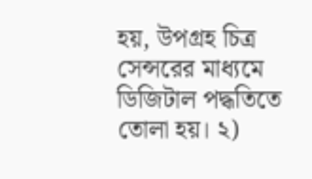হয়, উপগ্রহ চিত্র সেন্সরের মাধ্যমে ডিজিটাল পদ্ধতিতে তোলা হয়। ২)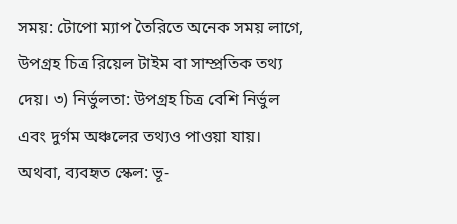সময়: টোপো ম্যাপ তৈরিতে অনেক সময় লাগে, উপগ্রহ চিত্র রিয়েল টাইম বা সাম্প্রতিক তথ্য দেয়। ৩) নির্ভুলতা: উপগ্রহ চিত্র বেশি নির্ভুল এবং দুর্গম অঞ্চলের তথ্যও পাওয়া যায়।
অথবা, ব্যবহৃত স্কেল: ভূ-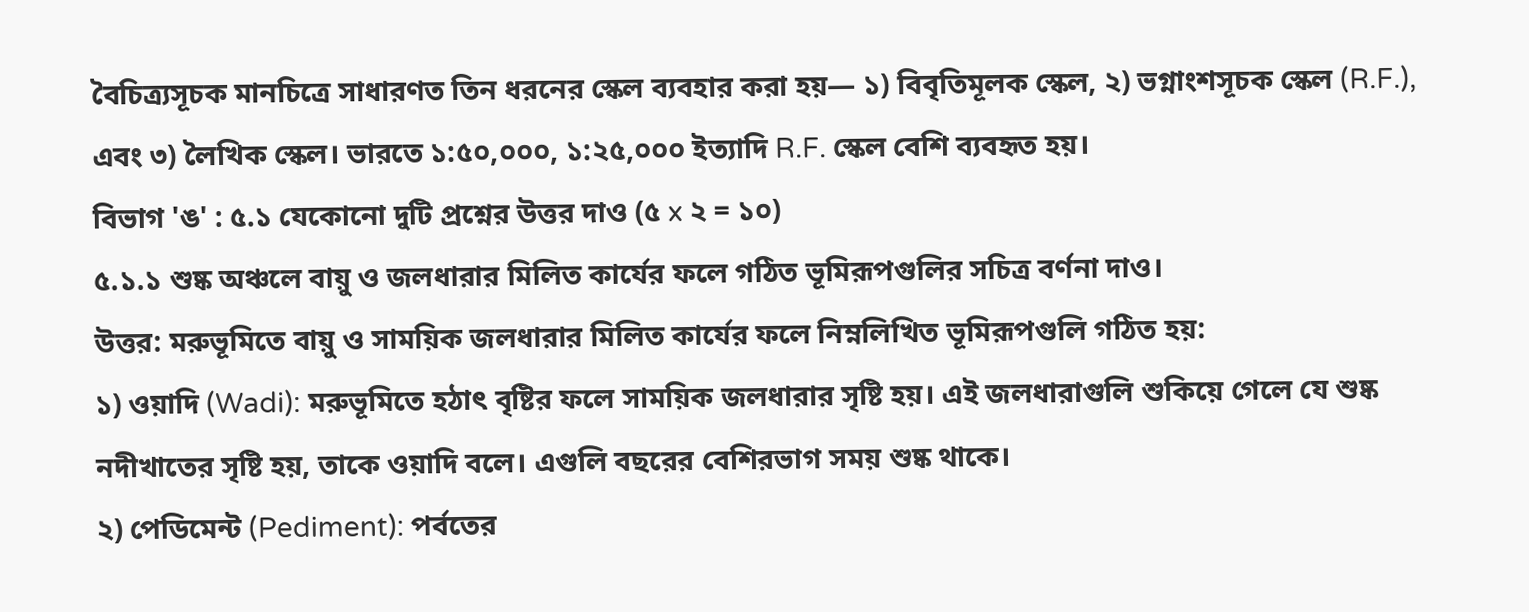বৈচিত্র্যসূচক মানচিত্রে সাধারণত তিন ধরনের স্কেল ব্যবহার করা হয়— ১) বিবৃতিমূলক স্কেল, ২) ভগ্নাংশসূচক স্কেল (R.F.), এবং ৩) লৈখিক স্কেল। ভারতে ১:৫০,০০০, ১:২৫,০০০ ইত্যাদি R.F. স্কেল বেশি ব্যবহৃত হয়।
বিভাগ 'ঙ' : ৫.১ যেকোনো দুটি প্রশ্নের উত্তর দাও (৫ x ২ = ১০)
৫.১.১ শুষ্ক অঞ্চলে বায়ু ও জলধারার মিলিত কার্যের ফলে গঠিত ভূমিরূপগুলির সচিত্র বর্ণনা দাও।
উত্তর: মরুভূমিতে বায়ু ও সাময়িক জলধারার মিলিত কার্যের ফলে নিম্নলিখিত ভূমিরূপগুলি গঠিত হয়:
১) ওয়াদি (Wadi): মরুভূমিতে হঠাৎ বৃষ্টির ফলে সাময়িক জলধারার সৃষ্টি হয়। এই জলধারাগুলি শুকিয়ে গেলে যে শুষ্ক নদীখাতের সৃষ্টি হয়, তাকে ওয়াদি বলে। এগুলি বছরের বেশিরভাগ সময় শুষ্ক থাকে।
২) পেডিমেন্ট (Pediment): পর্বতের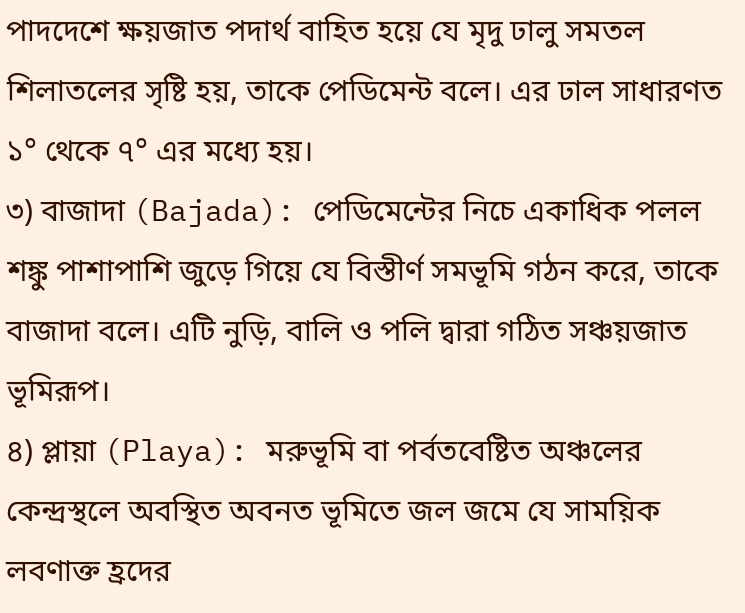পাদদেশে ক্ষয়জাত পদার্থ বাহিত হয়ে যে মৃদু ঢালু সমতল শিলাতলের সৃষ্টি হয়, তাকে পেডিমেন্ট বলে। এর ঢাল সাধারণত ১° থেকে ৭° এর মধ্যে হয়।
৩) বাজাদা (Bajada): পেডিমেন্টের নিচে একাধিক পলল শঙ্কু পাশাপাশি জুড়ে গিয়ে যে বিস্তীর্ণ সমভূমি গঠন করে, তাকে বাজাদা বলে। এটি নুড়ি, বালি ও পলি দ্বারা গঠিত সঞ্চয়জাত ভূমিরূপ।
৪) প্লায়া (Playa): মরুভূমি বা পর্বতবেষ্টিত অঞ্চলের কেন্দ্রস্থলে অবস্থিত অবনত ভূমিতে জল জমে যে সাময়িক লবণাক্ত হ্রদের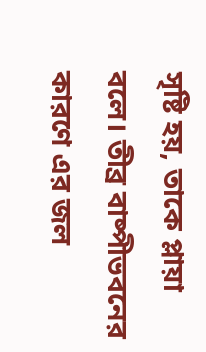সৃষ্টি হয়, তাকে প্লায়া বলে। তীব্র বাষ্পীভবনের কারণে এর জল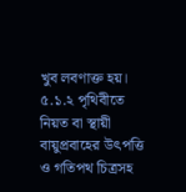খুব লবণাক্ত হয়।
৫.১.২ পৃথিবীতে নিয়ত বা স্থায়ী বায়ুপ্রবাহের উৎপত্তি ও গতিপথ চিত্রসহ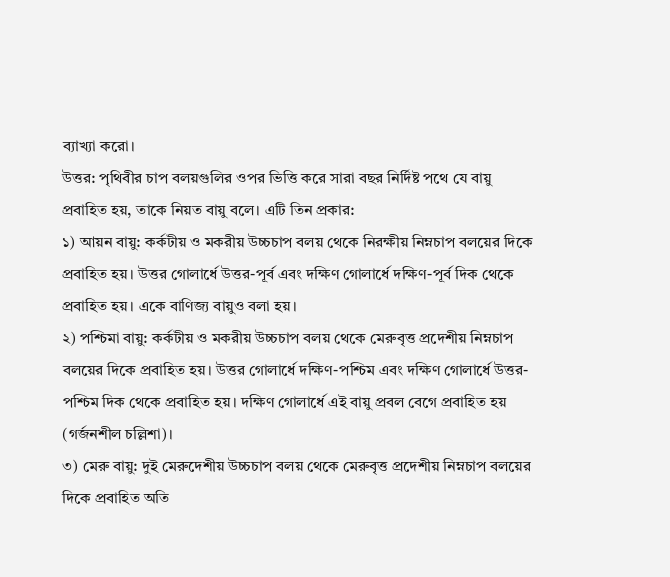ব্যাখ্যা করো।
উত্তর: পৃথিবীর চাপ বলয়গুলির ওপর ভিত্তি করে সারা বছর নির্দিষ্ট পথে যে বায়ু প্রবাহিত হয়, তাকে নিয়ত বায়ু বলে। এটি তিন প্রকার:
১) আয়ন বায়ু: কর্কটীয় ও মকরীয় উচ্চচাপ বলয় থেকে নিরক্ষীয় নিম্নচাপ বলয়ের দিকে প্রবাহিত হয়। উত্তর গোলার্ধে উত্তর-পূর্ব এবং দক্ষিণ গোলার্ধে দক্ষিণ-পূর্ব দিক থেকে প্রবাহিত হয়। একে বাণিজ্য বায়ুও বলা হয়।
২) পশ্চিমা বায়ু: কর্কটীয় ও মকরীয় উচ্চচাপ বলয় থেকে মেরুবৃত্ত প্রদেশীয় নিম্নচাপ বলয়ের দিকে প্রবাহিত হয়। উত্তর গোলার্ধে দক্ষিণ-পশ্চিম এবং দক্ষিণ গোলার্ধে উত্তর-পশ্চিম দিক থেকে প্রবাহিত হয়। দক্ষিণ গোলার্ধে এই বায়ু প্রবল বেগে প্রবাহিত হয় (গর্জনশীল চল্লিশা)।
৩) মেরু বায়ু: দুই মেরুদেশীয় উচ্চচাপ বলয় থেকে মেরুবৃত্ত প্রদেশীয় নিম্নচাপ বলয়ের দিকে প্রবাহিত অতি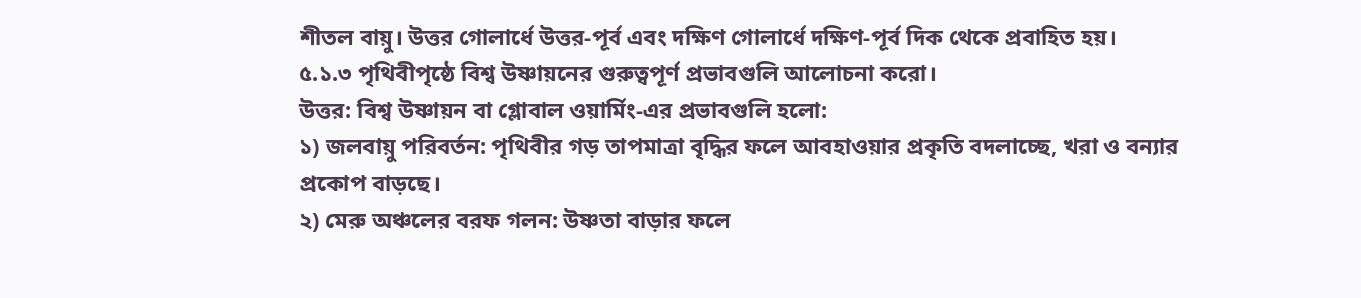শীতল বায়ু। উত্তর গোলার্ধে উত্তর-পূর্ব এবং দক্ষিণ গোলার্ধে দক্ষিণ-পূর্ব দিক থেকে প্রবাহিত হয়।
৫.১.৩ পৃথিবীপৃষ্ঠে বিশ্ব উষ্ণায়নের গুরুত্বপূর্ণ প্রভাবগুলি আলোচনা করো।
উত্তর: বিশ্ব উষ্ণায়ন বা গ্লোবাল ওয়ার্মিং-এর প্রভাবগুলি হলো:
১) জলবায়ু পরিবর্তন: পৃথিবীর গড় তাপমাত্রা বৃদ্ধির ফলে আবহাওয়ার প্রকৃতি বদলাচ্ছে, খরা ও বন্যার প্রকোপ বাড়ছে।
২) মেরু অঞ্চলের বরফ গলন: উষ্ণতা বাড়ার ফলে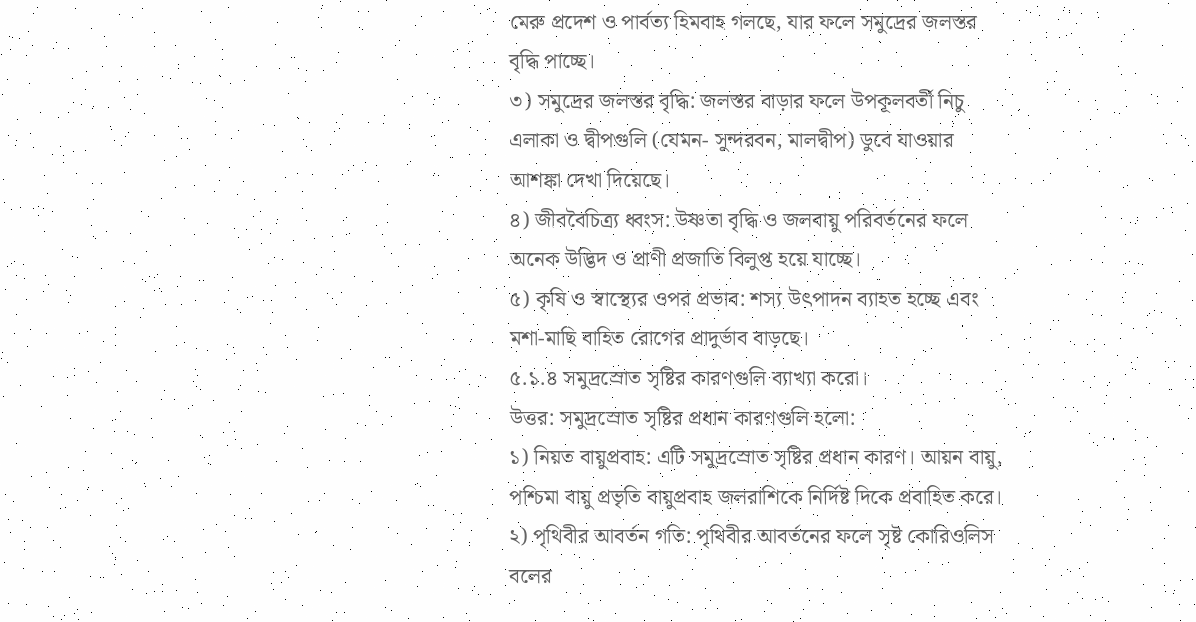মেরু প্রদেশ ও পার্বত্য হিমবাহ গলছে, যার ফলে সমুদ্রের জলস্তর বৃদ্ধি পাচ্ছে।
৩) সমুদ্রের জলস্তর বৃদ্ধি: জলস্তর বাড়ার ফলে উপকূলবর্তী নিচু এলাকা ও দ্বীপগুলি (যেমন- সুন্দরবন, মালদ্বীপ) ডুবে যাওয়ার আশঙ্কা দেখা দিয়েছে।
৪) জীববৈচিত্র্য ধ্বংস: উষ্ণতা বৃদ্ধি ও জলবায়ু পরিবর্তনের ফলে অনেক উদ্ভিদ ও প্রাণী প্রজাতি বিলুপ্ত হয়ে যাচ্ছে।
৫) কৃষি ও স্বাস্থ্যের ওপর প্রভাব: শস্য উৎপাদন ব্যাহত হচ্ছে এবং মশা-মাছি বাহিত রোগের প্রাদুর্ভাব বাড়ছে।
৫.১.৪ সমুদ্রস্রোত সৃষ্টির কারণগুলি ব্যাখ্যা করো।
উত্তর: সমুদ্রস্রোত সৃষ্টির প্রধান কারণগুলি হলো:
১) নিয়ত বায়ুপ্রবাহ: এটি সমুদ্রস্রোত সৃষ্টির প্রধান কারণ। আয়ন বায়ু, পশ্চিমা বায়ু প্রভৃতি বায়ুপ্রবাহ জলরাশিকে নির্দিষ্ট দিকে প্রবাহিত করে।
২) পৃথিবীর আবর্তন গতি: পৃথিবীর আবর্তনের ফলে সৃষ্ট কোরিওলিস বলের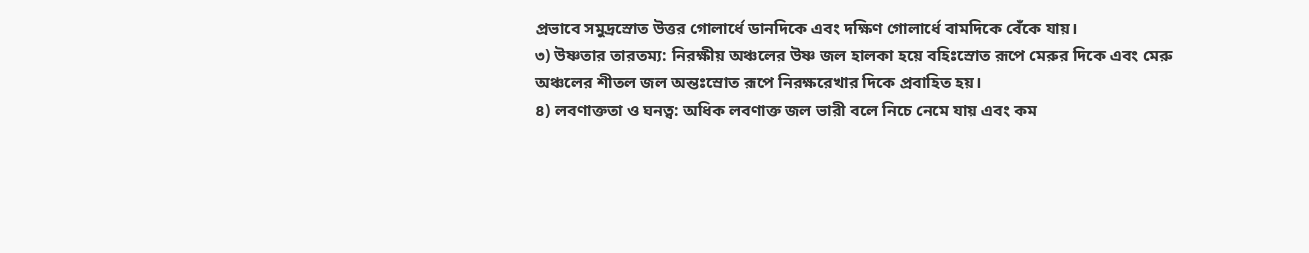প্রভাবে সমুদ্রস্রোত উত্তর গোলার্ধে ডানদিকে এবং দক্ষিণ গোলার্ধে বামদিকে বেঁকে যায়।
৩) উষ্ণতার তারতম্য: নিরক্ষীয় অঞ্চলের উষ্ণ জল হালকা হয়ে বহিঃস্রোত রূপে মেরুর দিকে এবং মেরু অঞ্চলের শীতল জল অন্তঃস্রোত রূপে নিরক্ষরেখার দিকে প্রবাহিত হয়।
৪) লবণাক্ততা ও ঘনত্ব: অধিক লবণাক্ত জল ভারী বলে নিচে নেমে যায় এবং কম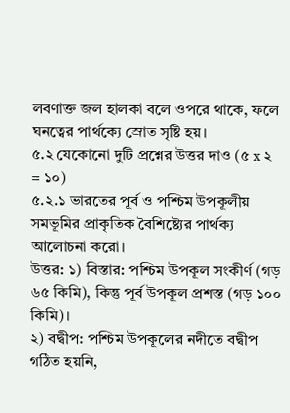লবণাক্ত জল হালকা বলে ওপরে থাকে, ফলে ঘনত্বের পার্থক্যে স্রোত সৃষ্টি হয়।
৫.২ যেকোনো দুটি প্রশ্নের উত্তর দাও (৫ x ২ = ১০)
৫.২.১ ভারতের পূর্ব ও পশ্চিম উপকূলীয় সমভূমির প্রাকৃতিক বৈশিষ্ট্যের পার্থক্য আলোচনা করো।
উত্তর: ১) বিস্তার: পশ্চিম উপকূল সংকীর্ণ (গড় ৬৫ কিমি), কিন্তু পূর্ব উপকূল প্রশস্ত (গড় ১০০ কিমি)।
২) বদ্বীপ: পশ্চিম উপকূলের নদীতে বদ্বীপ গঠিত হয়নি,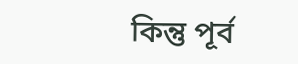কিন্তু পূর্ব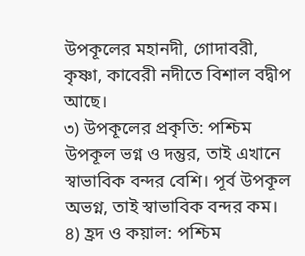উপকূলের মহানদী, গোদাবরী, কৃষ্ণা, কাবেরী নদীতে বিশাল বদ্বীপ আছে।
৩) উপকূলের প্রকৃতি: পশ্চিম উপকূল ভগ্ন ও দন্তুর, তাই এখানে স্বাভাবিক বন্দর বেশি। পূর্ব উপকূল অভগ্ন, তাই স্বাভাবিক বন্দর কম।
৪) হ্রদ ও কয়াল: পশ্চিম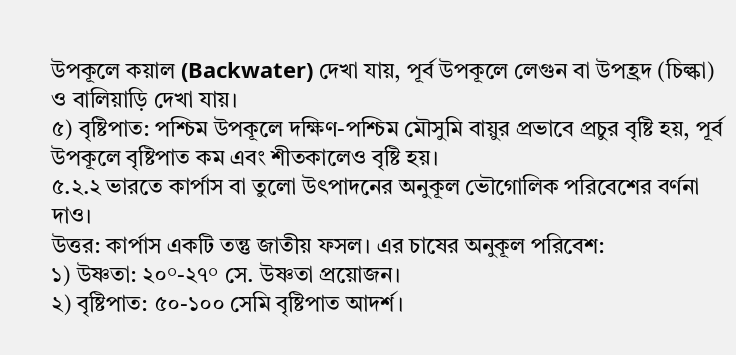উপকূলে কয়াল (Backwater) দেখা যায়, পূর্ব উপকূলে লেগুন বা উপহ্রদ (চিল্কা) ও বালিয়াড়ি দেখা যায়।
৫) বৃষ্টিপাত: পশ্চিম উপকূলে দক্ষিণ-পশ্চিম মৌসুমি বায়ুর প্রভাবে প্রচুর বৃষ্টি হয়, পূর্ব উপকূলে বৃষ্টিপাত কম এবং শীতকালেও বৃষ্টি হয়।
৫.২.২ ভারতে কার্পাস বা তুলো উৎপাদনের অনুকূল ভৌগোলিক পরিবেশের বর্ণনা দাও।
উত্তর: কার্পাস একটি তন্তু জাতীয় ফসল। এর চাষের অনুকূল পরিবেশ:
১) উষ্ণতা: ২০°-২৭° সে. উষ্ণতা প্রয়োজন।
২) বৃষ্টিপাত: ৫০-১০০ সেমি বৃষ্টিপাত আদর্শ।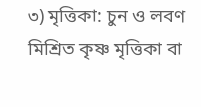৩) মৃত্তিকা: চুন ও লবণ মিশ্রিত কৃষ্ণ মৃত্তিকা বা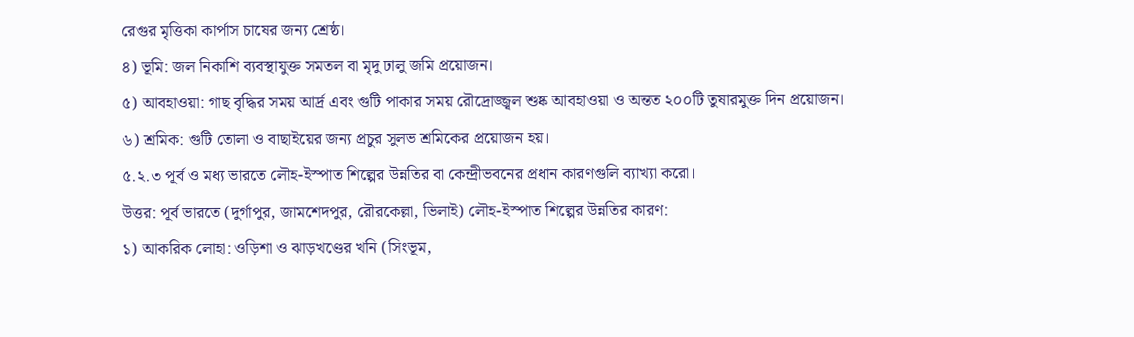রেগুর মৃত্তিকা কার্পাস চাষের জন্য শ্রেষ্ঠ।
৪) ভূমি: জল নিকাশি ব্যবস্থাযুক্ত সমতল বা মৃদু ঢালু জমি প্রয়োজন।
৫) আবহাওয়া: গাছ বৃদ্ধির সময় আর্দ্র এবং গুটি পাকার সময় রৌদ্রোজ্জ্বল শুষ্ক আবহাওয়া ও অন্তত ২০০টি তুষারমুক্ত দিন প্রয়োজন।
৬) শ্রমিক: গুটি তোলা ও বাছাইয়ের জন্য প্রচুর সুলভ শ্রমিকের প্রয়োজন হয়।
৫.২.৩ পূর্ব ও মধ্য ভারতে লৌহ-ইস্পাত শিল্পের উন্নতির বা কেন্দ্রীভবনের প্রধান কারণগুলি ব্যাখ্যা করো।
উত্তর: পূর্ব ভারতে (দুর্গাপুর, জামশেদপুর, রৌরকেল্লা, ভিলাই) লৌহ-ইস্পাত শিল্পের উন্নতির কারণ:
১) আকরিক লোহা: ওড়িশা ও ঝাড়খণ্ডের খনি (সিংভূম,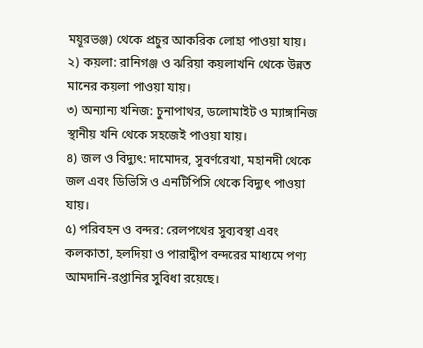ময়ূরভঞ্জ) থেকে প্রচুর আকরিক লোহা পাওয়া যায়।
২) কয়লা: রানিগঞ্জ ও ঝরিয়া কয়লাখনি থেকে উন্নত মানের কয়লা পাওয়া যায়।
৩) অন্যান্য খনিজ: চুনাপাথর, ডলোমাইট ও ম্যাঙ্গানিজ স্থানীয় খনি থেকে সহজেই পাওয়া যায়।
৪) জল ও বিদ্যুৎ: দামোদর, সুবর্ণরেখা, মহানদী থেকে জল এবং ডিভিসি ও এনটিপিসি থেকে বিদ্যুৎ পাওয়া যায়।
৫) পরিবহন ও বন্দর: রেলপথের সুব্যবস্থা এবং কলকাতা, হলদিয়া ও পারাদ্বীপ বন্দরের মাধ্যমে পণ্য আমদানি-রপ্তানির সুবিধা রয়েছে।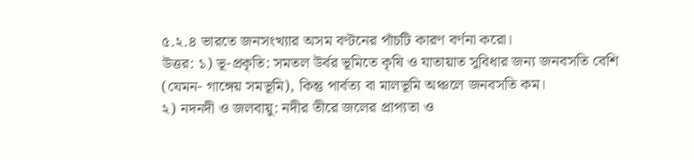৫.২.৪ ভারতে জনসংখ্যার অসম বণ্টনের পাঁচটি কারণ বর্ণনা করো।
উত্তর: ১) ভূ-প্রকৃতি: সমতল উর্বর ভূমিতে কৃষি ও যাতায়াত সুবিধার জন্য জনবসতি বেশি (যেমন- গাঙ্গেয় সমভূমি), কিন্তু পার্বত্য বা মালভূমি অঞ্চলে জনবসতি কম।
২) নদনদী ও জলবায়ু: নদীর তীরে জলের প্রাপ্যতা ও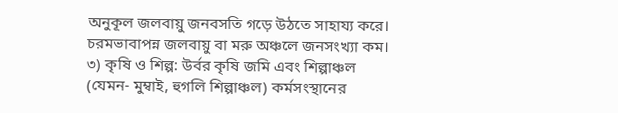অনুকূল জলবায়ু জনবসতি গড়ে উঠতে সাহায্য করে। চরমভাবাপন্ন জলবায়ু বা মরু অঞ্চলে জনসংখ্যা কম।
৩) কৃষি ও শিল্প: উর্বর কৃষি জমি এবং শিল্পাঞ্চল (যেমন- মুম্বাই, হুগলি শিল্পাঞ্চল) কর্মসংস্থানের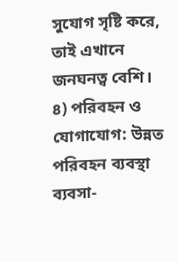সুযোগ সৃষ্টি করে, তাই এখানে জনঘনত্ব বেশি।
৪) পরিবহন ও যোগাযোগ: উন্নত পরিবহন ব্যবস্থা ব্যবসা-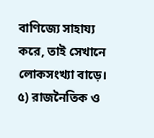বাণিজ্যে সাহায্য করে, তাই সেখানে লোকসংখ্যা বাড়ে।
৫) রাজনৈতিক ও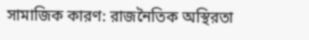সামাজিক কারণ: রাজনৈতিক অস্থিরতা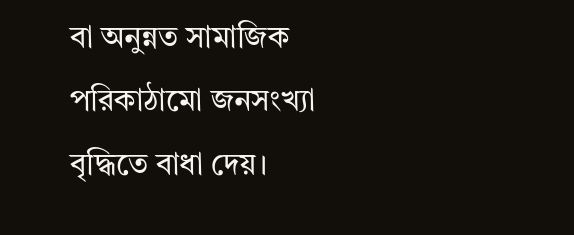বা অনুন্নত সামাজিক পরিকাঠামো জনসংখ্যা বৃদ্ধিতে বাধা দেয়।